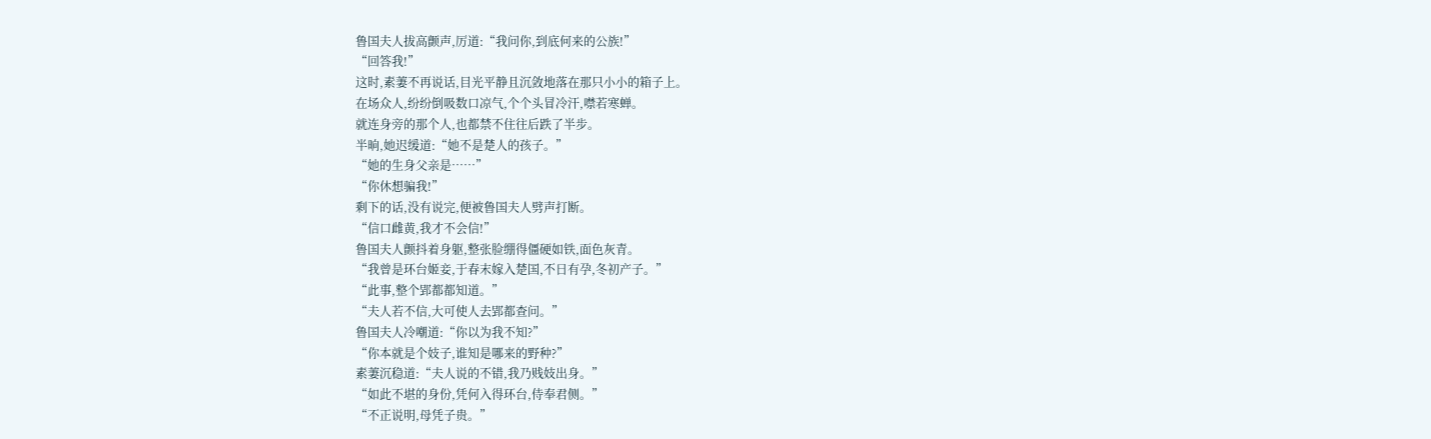鲁国夫人拔高颤声,厉道:“我问你,到底何来的公族!”
“回答我!”
这时,素萋不再说话,目光平静且沉敛地落在那只小小的箱子上。
在场众人,纷纷倒吸数口凉气,个个头冒冷汗,噤若寒蝉。
就连身旁的那个人,也都禁不住往后跌了半步。
半晌,她迟缓道:“她不是楚人的孩子。”
“她的生身父亲是……”
“你休想骗我!”
剩下的话,没有说完,便被鲁国夫人劈声打断。
“信口雌黄,我才不会信!”
鲁国夫人颤抖着身躯,整张脸绷得僵硬如铁,面色灰青。
“我曾是环台姬妾,于春末嫁入楚国,不日有孕,冬初产子。”
“此事,整个郢都都知道。”
“夫人若不信,大可使人去郢都查问。”
鲁国夫人冷嘲道:“你以为我不知?”
“你本就是个妓子,谁知是哪来的野种?”
素萋沉稳道:“夫人说的不错,我乃贱妓出身。”
“如此不堪的身份,凭何入得环台,侍奉君侧。”
“不正说明,母凭子贵。”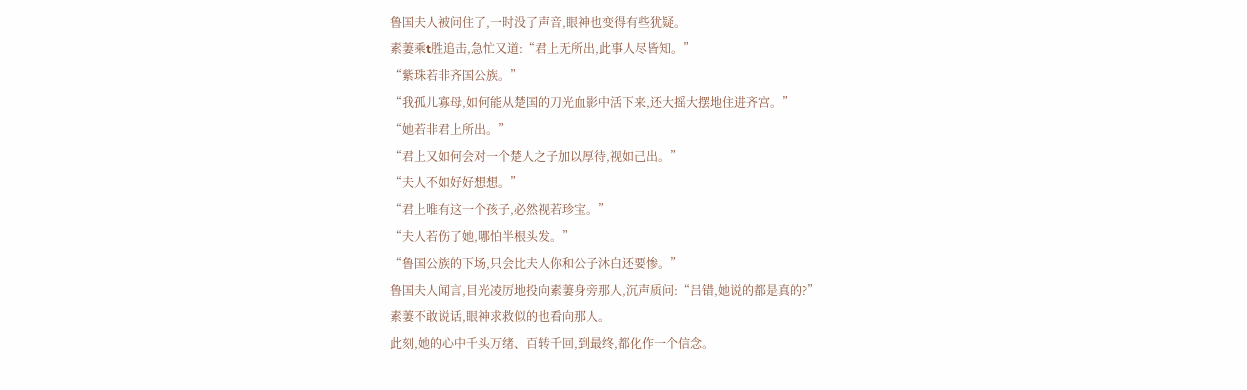鲁国夫人被问住了,一时没了声音,眼神也变得有些犹疑。
素萋乘t胜追击,急忙又道:“君上无所出,此事人尽皆知。”
“紫珠若非齐国公族。”
“我孤儿寡母,如何能从楚国的刀光血影中活下来,还大摇大摆地住进齐宫。”
“她若非君上所出。”
“君上又如何会对一个楚人之子加以厚待,视如己出。”
“夫人不如好好想想。”
“君上唯有这一个孩子,必然视若珍宝。”
“夫人若伤了她,哪怕半根头发。”
“鲁国公族的下场,只会比夫人你和公子沐白还要惨。”
鲁国夫人闻言,目光凌厉地投向素萋身旁那人,沉声质问:“吕错,她说的都是真的?”
素萋不敢说话,眼神求救似的也看向那人。
此刻,她的心中千头万绪、百转千回,到最终,都化作一个信念。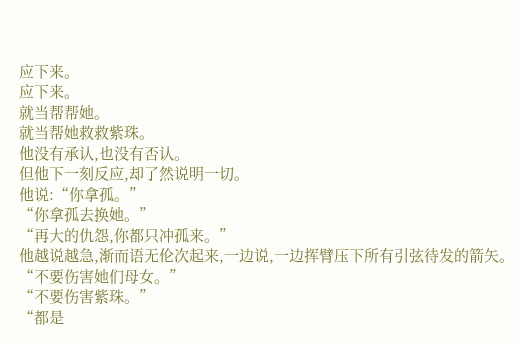应下来。
应下来。
就当帮帮她。
就当帮她救救紫珠。
他没有承认,也没有否认。
但他下一刻反应,却了然说明一切。
他说:“你拿孤。”
“你拿孤去换她。”
“再大的仇怨,你都只冲孤来。”
他越说越急,渐而语无伦次起来,一边说,一边挥臂压下所有引弦待发的箭矢。
“不要伤害她们母女。”
“不要伤害紫珠。”
“都是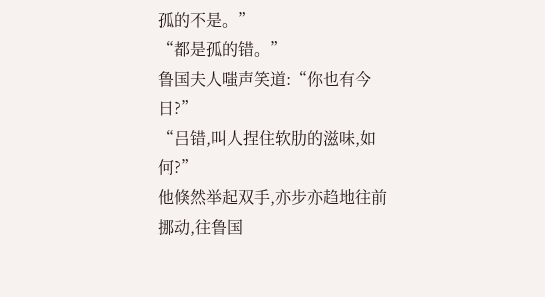孤的不是。”
“都是孤的错。”
鲁国夫人嗤声笑道:“你也有今日?”
“吕错,叫人捏住软肋的滋味,如何?”
他倏然举起双手,亦步亦趋地往前挪动,往鲁国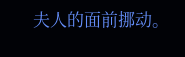夫人的面前挪动。